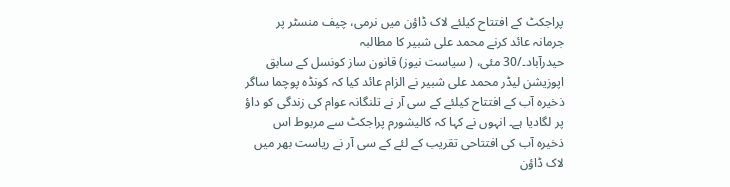پراجکٹ کے افتتاح کیلئے لاک ڈاؤن میں نرمی، چیف منسٹر پر جرمانہ عائد کرنے محمد علی شبیر کا مطالبہ
حیدرآباد۔/30 مئی، ( سیاست نیوز) قانون ساز کونسل کے سابق اپوزیشن لیڈر محمد علی شبیر نے الزام عائد کیا کہ کونڈہ پوچما ساگر ذخیرہ آب کے افتتاح کیلئے کے سی آر نے تلنگانہ عوام کی زندگی کو داؤ پر لگادیا ہے۔ انہوں نے کہا کہ کالیشورم پراجکٹ سے مربوط اس ذخیرہ آب کی افتتاحی تقریب کے لئے کے سی آر نے ریاست بھر میں لاک ڈاؤن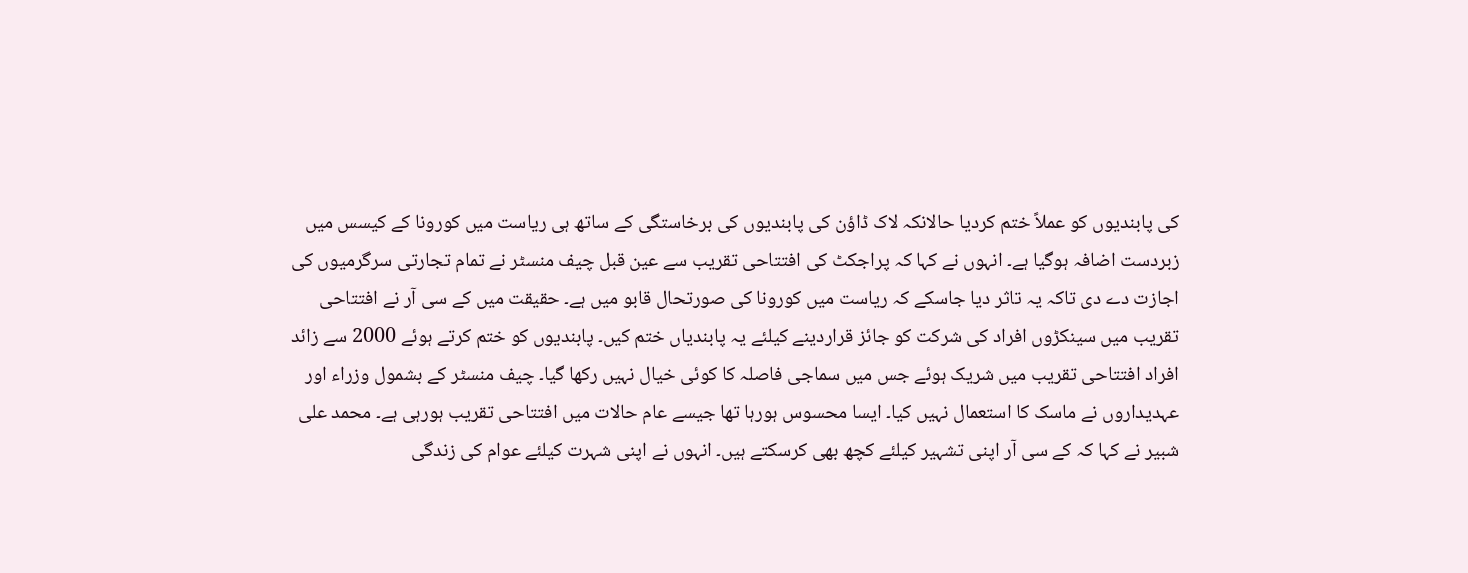کی پابندیوں کو عملاً ختم کردیا حالانکہ لاک ڈاؤن کی پابندیوں کی برخاستگی کے ساتھ ہی ریاست میں کورونا کے کیسس میں زبردست اضافہ ہوگیا ہے۔ انہوں نے کہا کہ پراجکٹ کی افتتاحی تقریب سے عین قبل چیف منسٹر نے تمام تجارتی سرگرمیوں کی اجازت دے دی تاکہ یہ تاثر دیا جاسکے کہ ریاست میں کورونا کی صورتحال قابو میں ہے۔ حقیقت میں کے سی آر نے افتتاحی تقریب میں سینکڑوں افراد کی شرکت کو جائز قراردینے کیلئے یہ پابندیاں ختم کیں۔ پابندیوں کو ختم کرتے ہوئے 2000 سے زائد افراد افتتاحی تقریب میں شریک ہوئے جس میں سماجی فاصلہ کا کوئی خیال نہیں رکھا گیا۔ چیف منسٹر کے بشمول وزراء اور عہدیداروں نے ماسک کا استعمال نہیں کیا۔ ایسا محسوس ہورہا تھا جیسے عام حالات میں افتتاحی تقریب ہورہی ہے۔ محمد علی شبیر نے کہا کہ کے سی آر اپنی تشہیر کیلئے کچھ بھی کرسکتے ہیں۔ انہوں نے اپنی شہرت کیلئے عوام کی زندگی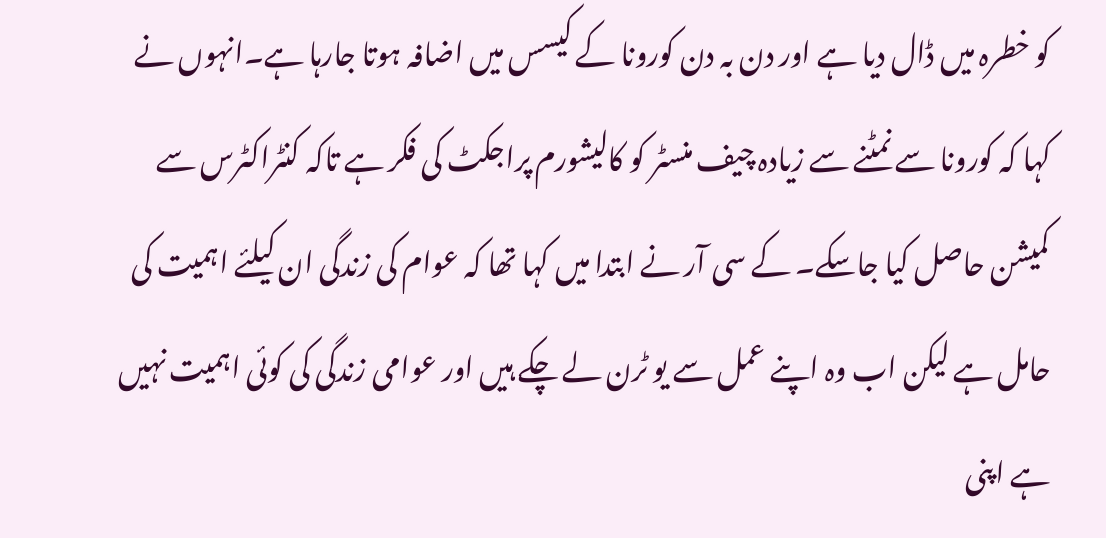کو خطرہ میں ڈال دیا ہے اور دن بہ دن کورونا کے کیسس میں اضافہ ہوتا جارہا ہے۔انہوں نے کہا کہ کورونا سے نمٹنے سے زیادہ چیف منسٹر کو کالیشورم پراجکٹ کی فکر ہے تاکہ کنٹراکٹرس سے کمیشن حاصل کیا جاسکے۔ کے سی آر نے ابتدا میں کہا تھا کہ عوام کی زندگی ان کیلئے اہمیت کی حامل ہے لیکن اب وہ اپنے عمل سے یو ٹرن لے چکے ہیں اور عوامی زندگی کی کوئی اہمیت نہیں ہے اپنی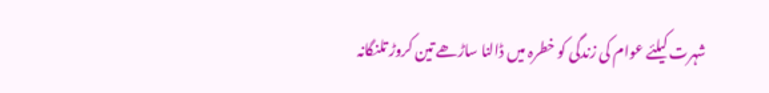شہرت کیلئے عوام کی زندگی کو خطرہ میں ڈالنا ساڑھے تین کروڑ تلنگانہ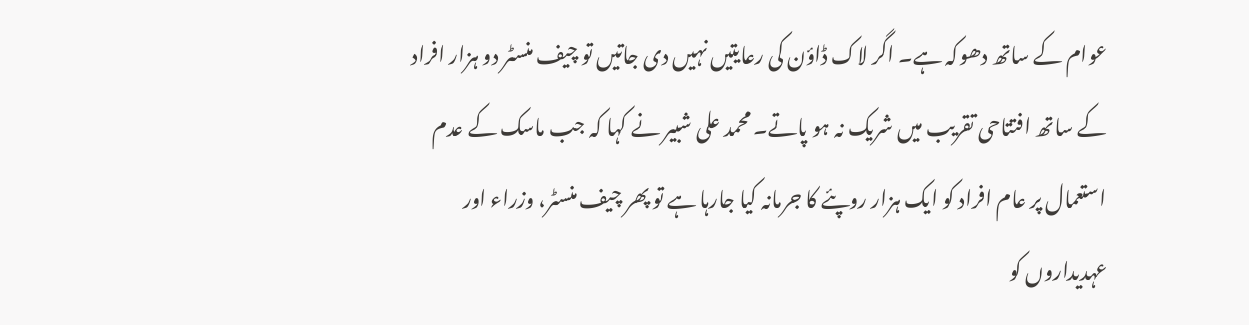عوام کے ساتھ دھوکہ ہے۔ اگر لاک ڈاؤن کی رعایتیں نہیں دی جاتیں تو چیف منسٹر دو ہزار افراد کے ساتھ افتتاحی تقریب میں شریک نہ ہو پاتے۔ محمد علی شبیر نے کہا کہ جب ماسک کے عدم استعمال پر عام افراد کو ایک ہزار روپئے کا جرمانہ کیا جارہا ہے تو پھر چیف منسٹر، وزراء اور عہدیداروں کو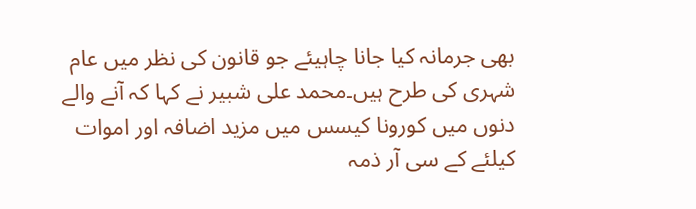بھی جرمانہ کیا جانا چاہیئے جو قانون کی نظر میں عام شہری کی طرح ہیں۔محمد علی شبیر نے کہا کہ آنے والے دنوں میں کورونا کیسس میں مزید اضافہ اور اموات کیلئے کے سی آر ذمہ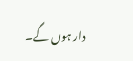دار ہوں گے۔